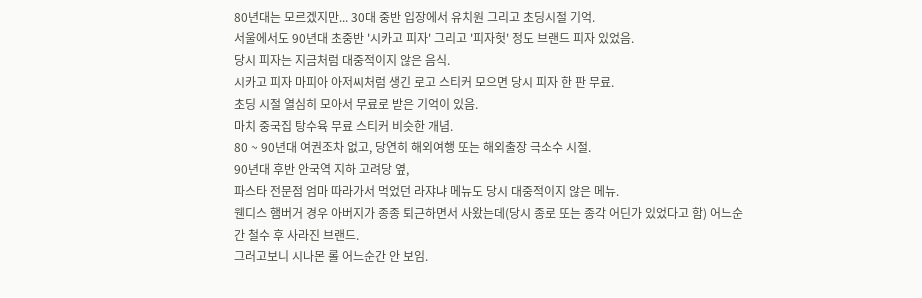80년대는 모르겠지만... 30대 중반 입장에서 유치원 그리고 초딩시절 기억.
서울에서도 90년대 초중반 '시카고 피자' 그리고 '피자헛' 정도 브랜드 피자 있었음.
당시 피자는 지금처럼 대중적이지 않은 음식.
시카고 피자 마피아 아저씨처럼 생긴 로고 스티커 모으면 당시 피자 한 판 무료.
초딩 시절 열심히 모아서 무료로 받은 기억이 있음.
마치 중국집 탕수육 무료 스티커 비슷한 개념.
80 ~ 90년대 여권조차 없고, 당연히 해외여행 또는 해외출장 극소수 시절.
90년대 후반 안국역 지하 고려당 옆,
파스타 전문점 엄마 따라가서 먹었던 라쟈냐 메뉴도 당시 대중적이지 않은 메뉴.
웬디스 햄버거 경우 아버지가 종종 퇴근하면서 사왔는데(당시 종로 또는 종각 어딘가 있었다고 함) 어느순간 철수 후 사라진 브랜드.
그러고보니 시나몬 롤 어느순간 안 보임.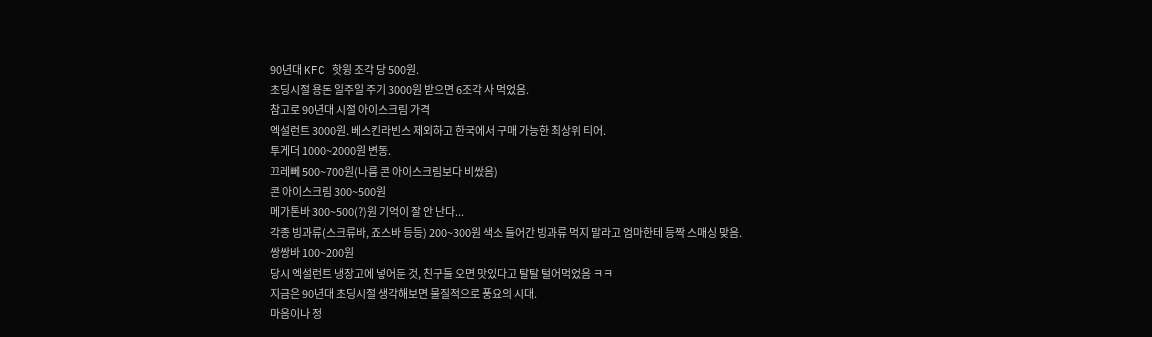90년대 KFC 핫윙 조각 당 500원.
초딩시절 용돈 일주일 주기 3000원 받으면 6조각 사 먹었음.
참고로 90년대 시절 아이스크림 가격
엑설런트 3000원. 베스킨라빈스 제외하고 한국에서 구매 가능한 최상위 티어.
투게더 1000~2000원 변동.
끄레뻬 500~700원(나름 콘 아이스크림보다 비쌌음)
콘 아이스크림 300~500원
메가톤바 300~500(?)원 기억이 잘 안 난다...
각종 빙과류(스크류바, 죠스바 등등) 200~300원 색소 들어간 빙과류 먹지 말라고 엄마한테 등짝 스매싱 맞음.
쌍쌍바 100~200원
당시 엑설런트 냉장고에 넣어둔 것, 친구들 오면 맛있다고 탈탈 털어먹었음 ㅋㅋ
지금은 90년대 초딩시절 생각해보면 물질적으로 풍요의 시대.
마음이나 정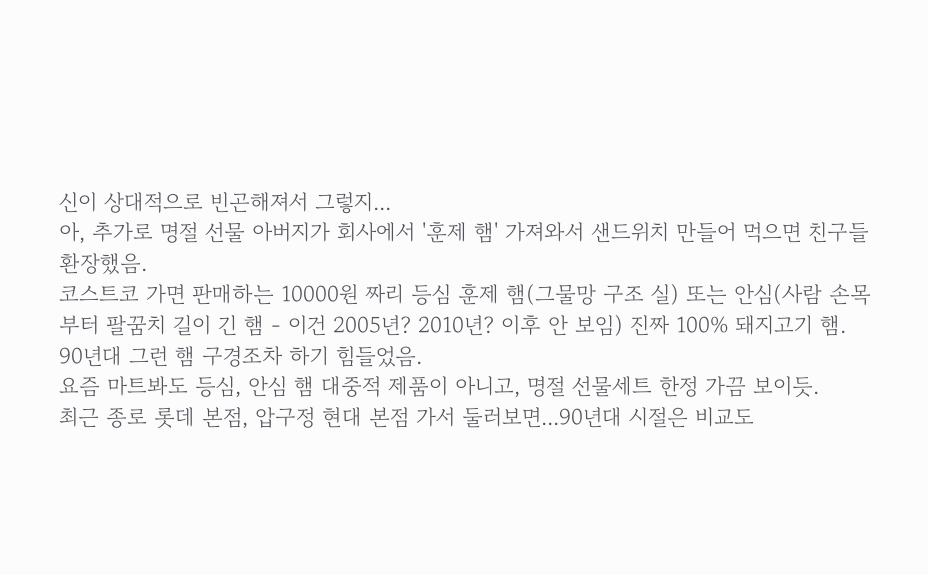신이 상대적으로 빈곤해져서 그렇지...
아, 추가로 명절 선물 아버지가 회사에서 '훈제 햄' 가져와서 샌드위치 만들어 먹으면 친구들 환장했음.
코스트코 가면 판매하는 10000원 짜리 등심 훈제 햄(그물망 구조 실) 또는 안심(사람 손목부터 팔꿈치 길이 긴 햄 - 이건 2005년? 2010년? 이후 안 보임) 진짜 100% 돼지고기 햄.
90년대 그런 햄 구경조차 하기 힘들었음.
요즘 마트봐도 등심, 안심 햄 대중적 제품이 아니고, 명절 선물세트 한정 가끔 보이듯.
최근 종로 롯데 본점, 압구정 현대 본점 가서 둘러보면...90년대 시절은 비교도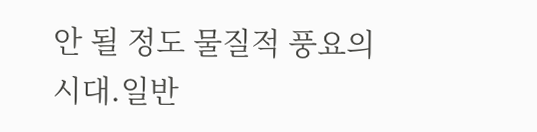안 될 정도 물질적 풍요의 시대.일반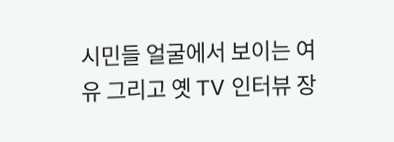시민들 얼굴에서 보이는 여유 그리고 옛 TV 인터뷰 장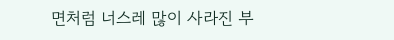면처럼 너스레 많이 사라진 부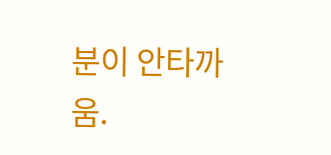분이 안타까움.